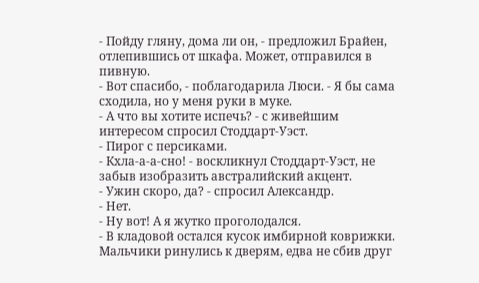- Пойду гляну, дома ли он, - предложил Брайен, отлепившись от шкафа. Может, отправился в пивную.
- Вот спасибо, - поблагодарила Люси. - Я бы сама сходила, но у меня руки в муке.
- А что вы хотите испечь? - с живейшим интересом спросил Стоддарт-Уэст.
- Пирог с персиками.
- Кхла-а-а-сно! - воскликнул Стоддарт-Уэст, не забыв изобразить австралийский акцент.
- Ужин скоро, да? - спросил Александр.
- Нет.
- Ну вот! А я жутко проголодался.
- В кладовой остался кусок имбирной коврижки. Мальчики ринулись к дверям, едва не сбив друг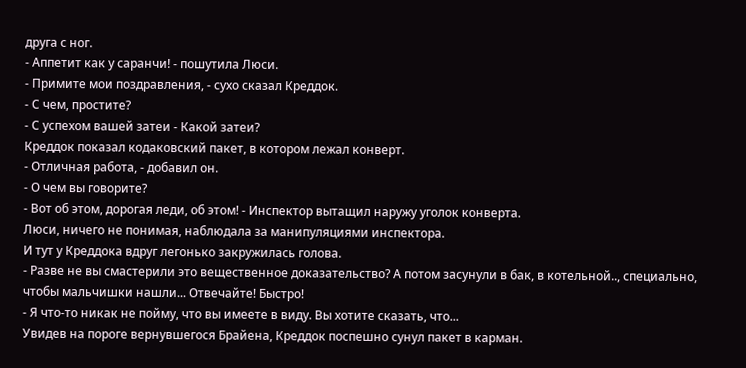друга с ног.
- Аппетит как у саранчи! - пошутила Люси.
- Примите мои поздравления, - сухо сказал Креддок.
- С чем, простите?
- С успехом вашей затеи - Какой затеи?
Креддок показал кодаковский пакет, в котором лежал конверт.
- Отличная работа, - добавил он.
- О чем вы говорите?
- Вот об этом, дорогая леди, об этом! - Инспектор вытащил наружу уголок конверта.
Люси, ничего не понимая, наблюдала за манипуляциями инспектора.
И тут у Креддока вдруг легонько закружилась голова.
- Разве не вы смастерили это вещественное доказательство? А потом засунули в бак, в котельной.., специально, чтобы мальчишки нашли... Отвечайте! Быстро!
- Я что-то никак не пойму, что вы имеете в виду. Вы хотите сказать, что...
Увидев на пороге вернувшегося Брайена, Креддок поспешно сунул пакет в карман.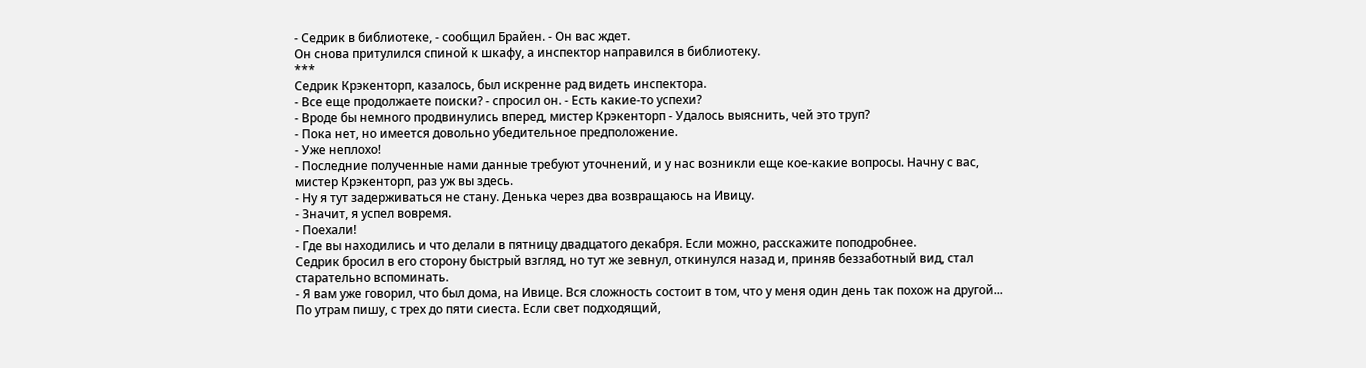- Седрик в библиотеке, - сообщил Брайен. - Он вас ждет.
Он снова притулился спиной к шкафу, а инспектор направился в библиотеку.
***
Седрик Крэкенторп, казалось, был искренне рад видеть инспектора.
- Все еще продолжаете поиски? - спросил он. - Есть какие-то успехи?
- Вроде бы немного продвинулись вперед, мистер Крэкенторп - Удалось выяснить, чей это труп?
- Пока нет, но имеется довольно убедительное предположение.
- Уже неплохо!
- Последние полученные нами данные требуют уточнений, и у нас возникли еще кое-какие вопросы. Начну с вас, мистер Крэкенторп, раз уж вы здесь.
- Ну я тут задерживаться не стану. Денька через два возвращаюсь на Ивицу.
- Значит, я успел вовремя.
- Поехали!
- Где вы находились и что делали в пятницу двадцатого декабря. Если можно, расскажите поподробнее.
Седрик бросил в его сторону быстрый взгляд, но тут же зевнул, откинулся назад и, приняв беззаботный вид, стал старательно вспоминать.
- Я вам уже говорил, что был дома, на Ивице. Вся сложность состоит в том, что у меня один день так похож на другой... По утрам пишу, с трех до пяти сиеста. Если свет подходящий,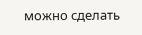можно сделать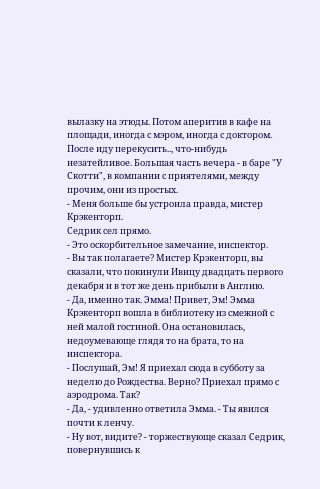вылазку на этюды. Потом аперитив в кафе на площади, иногда с мэром, иногда с доктором. После иду перекусить.., что-нибудь незатейливое. Большая часть вечера - в баре "У Скотти", в компании с приятелями, между прочим, они из простых.
- Меня больше бы устроила правда, мистер Крэкенторп.
Седрик сел прямо.
- Это оскорбительное замечание, инспектор.
- Вы так полагаете? Мистер Крэкенторп, вы сказали, что покинули Ивицу двадцать первого декабря и в тот же день прибыли в Англию.
- Да, именно так. Эмма! Привет, Эм! Эмма Крэкенторп вошла в библиотеку из смежной с ней малой гостиной. Она остановилась, недоумевающе глядя то на брата, то на инспектора.
- Послушай, Эм! Я приехал сюда в субботу за неделю до Рождества. Верно? Приехал прямо с аэродрома. Так?
- Да, - удивленно ответила Эмма. - Ты явился почти к ленчу.
- Ну вот, видите? - торжествующе сказал Седрик, повернувшись к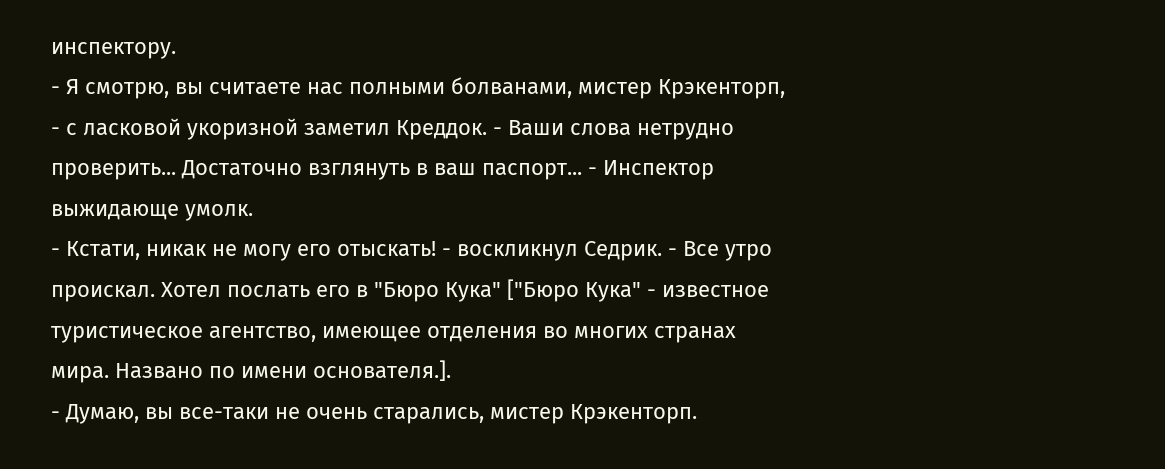инспектору.
- Я смотрю, вы считаете нас полными болванами, мистер Крэкенторп, - с ласковой укоризной заметил Креддок. - Ваши слова нетрудно проверить... Достаточно взглянуть в ваш паспорт... - Инспектор выжидающе умолк.
- Кстати, никак не могу его отыскать! - воскликнул Седрик. - Все утро проискал. Хотел послать его в "Бюро Кука" ["Бюро Кука" - известное туристическое агентство, имеющее отделения во многих странах мира. Названо по имени основателя.].
- Думаю, вы все-таки не очень старались, мистер Крэкенторп.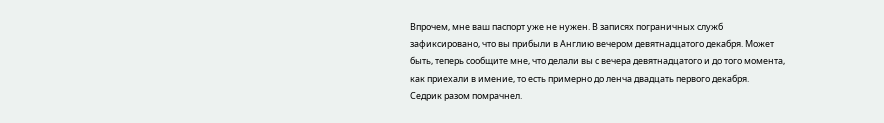Впрочем, мне ваш паспорт уже не нужен. В записях пограничных служб зафиксировано, что вы прибыли в Англию вечером девятнадцатого декабря. Может быть, теперь сообщите мне, что делали вы с вечера девятнадцатого и до того момента, как приехали в имение, то есть примерно до ленча двадцать первого декабря.
Седрик разом помрачнел.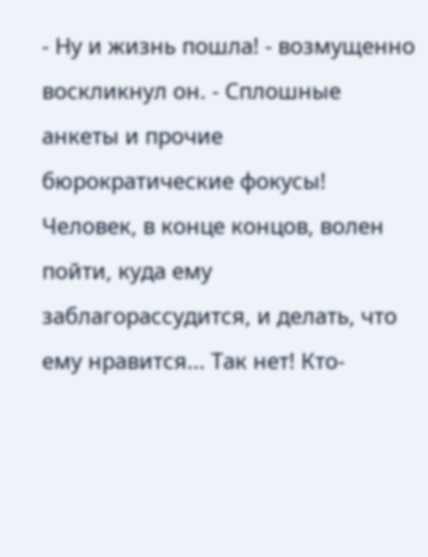- Ну и жизнь пошла! - возмущенно воскликнул он. - Сплошные анкеты и прочие бюрократические фокусы! Человек, в конце концов, волен пойти, куда ему заблагорассудится, и делать, что ему нравится... Так нет! Кто-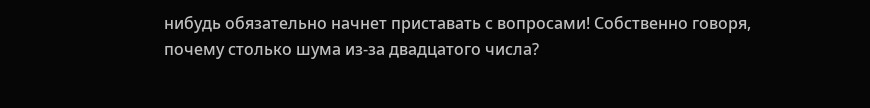нибудь обязательно начнет приставать с вопросами! Собственно говоря, почему столько шума из-за двадцатого числа?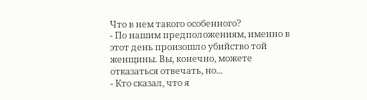Что в нем такого особенного?
- По нашим предположениям, именно в этот день произошло убийство той женщины. Вы, конечно, можете отказаться отвечать, но...
- Кто сказал, что я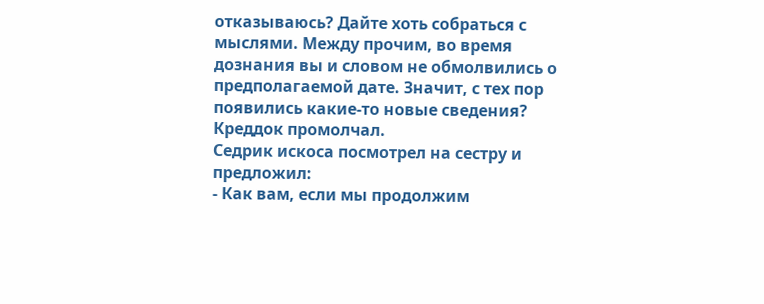отказываюсь? Дайте хоть собраться с мыслями. Между прочим, во время дознания вы и словом не обмолвились о предполагаемой дате. Значит, с тех пор появились какие-то новые сведения?
Креддок промолчал.
Седрик искоса посмотрел на сестру и предложил:
- Как вам, если мы продолжим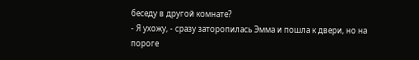беседу в другой комнате?
- Я ухожу, - сразу заторопилась Эмма и пошла к двери, но на пороге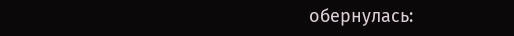обернулась: